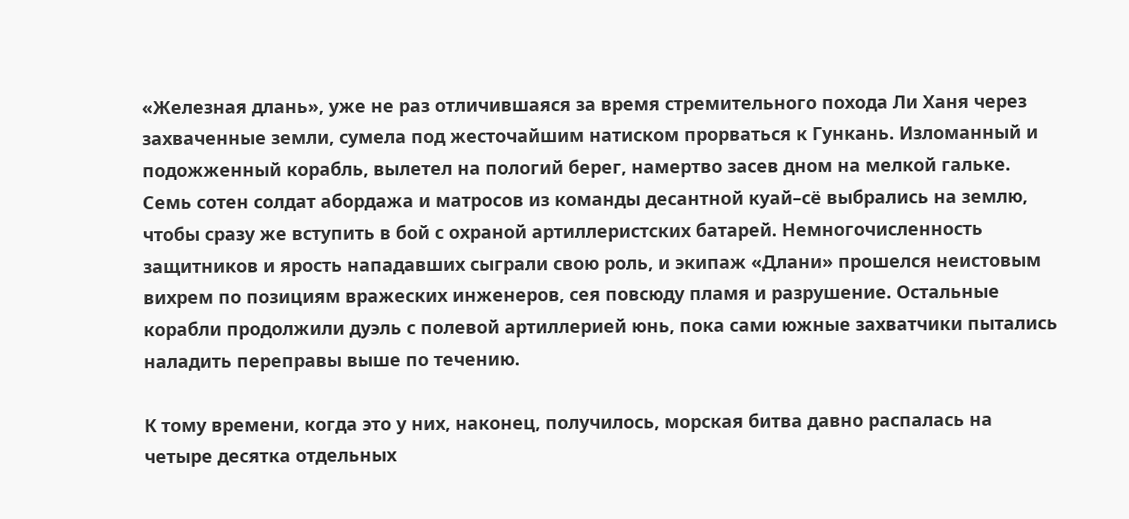«Железная длань», уже не раз отличившаяся за время стремительного похода Ли Ханя через захваченные земли, сумела под жесточайшим натиском прорваться к Гункань. Изломанный и подожженный корабль, вылетел на пологий берег, намертво засев дном на мелкой гальке. Семь сотен солдат абордажа и матросов из команды десантной куай–сё выбрались на землю, чтобы сразу же вступить в бой с охраной артиллеристских батарей. Немногочисленность защитников и ярость нападавших сыграли свою роль, и экипаж «Длани» прошелся неистовым вихрем по позициям вражеских инженеров, сея повсюду пламя и разрушение. Остальные корабли продолжили дуэль с полевой артиллерией юнь, пока сами южные захватчики пытались наладить переправы выше по течению.

К тому времени, когда это у них, наконец, получилось, морская битва давно распалась на четыре десятка отдельных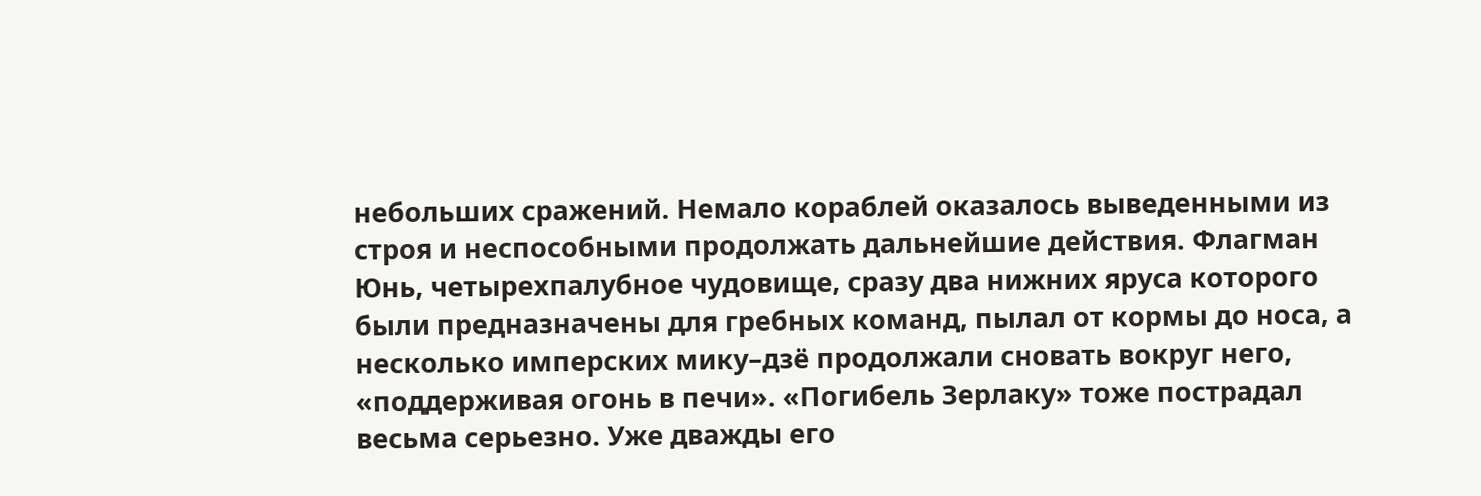небольших сражений. Немало кораблей оказалось выведенными из строя и неспособными продолжать дальнейшие действия. Флагман Юнь, четырехпалубное чудовище, сразу два нижних яруса которого были предназначены для гребных команд, пылал от кормы до носа, а несколько имперских мику–дзё продолжали сновать вокруг него, «поддерживая огонь в печи». «Погибель Зерлаку» тоже пострадал весьма серьезно. Уже дважды его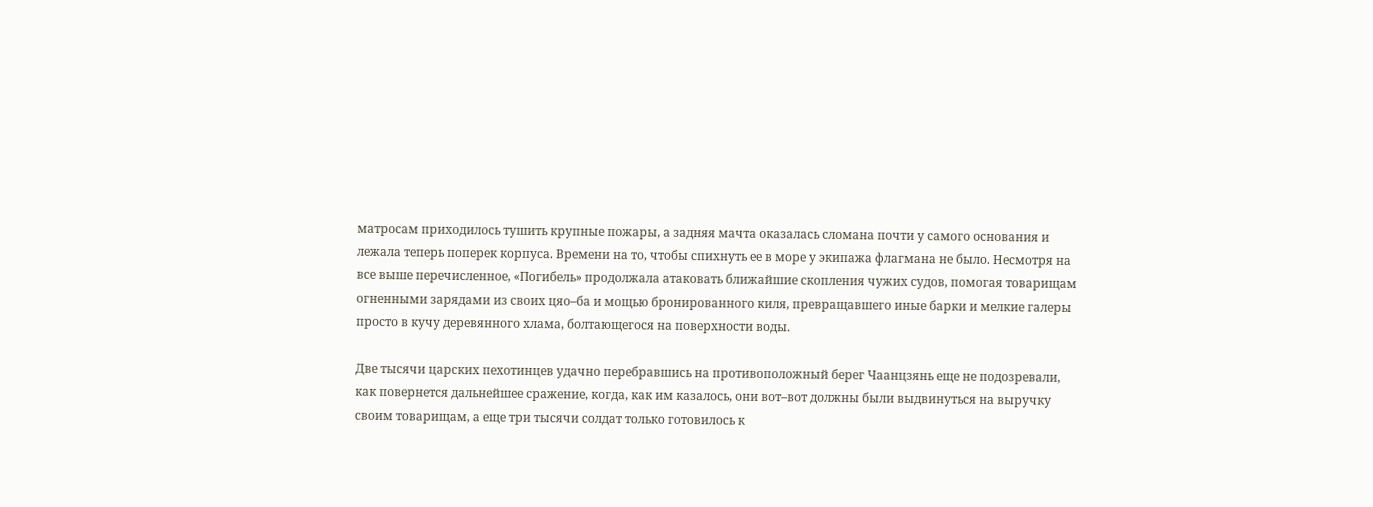матросам приходилось тушить крупные пожары, а задняя мачта оказалась сломана почти у самого основания и лежала теперь поперек корпуса. Времени на то, чтобы спихнуть ее в море у экипажа флагмана не было. Несмотря на все выше перечисленное, «Погибель» продолжала атаковать ближайшие скопления чужих судов, помогая товарищам огненными зарядами из своих цяо–ба и мощью бронированного киля, превращавшего иные барки и мелкие галеры просто в кучу деревянного хлама, болтающегося на поверхности воды.

Две тысячи царских пехотинцев удачно перебравшись на противоположный берег Чаанцзянь еще не подозревали, как повернется дальнейшее сражение, когда, как им казалось, они вот–вот должны были выдвинуться на выручку своим товарищам, а еще три тысячи солдат только готовилось к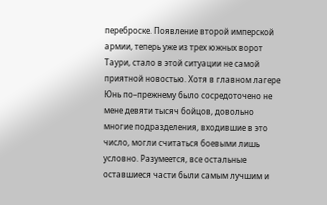переброске. Появление второй имперской армии, теперь уже из трех южных ворот Таури, стало в этой ситуации не самой приятной новостью. Хотя в главном лагере Юнь по–прежнему было сосредоточено не мене девяти тысяч бойцов, довольно многие подразделения, входившие в это число, могли считаться боевыми лишь условно. Разумеется, все остальные оставшиеся части были самым лучшим и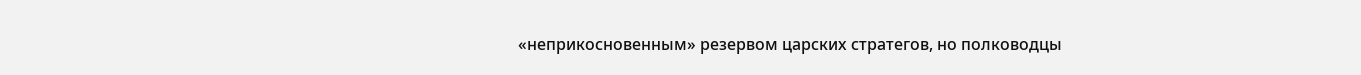«неприкосновенным» резервом царских стратегов, но полководцы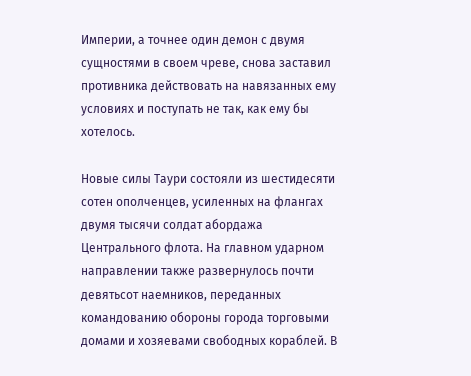Империи, а точнее один демон с двумя сущностями в своем чреве, снова заставил противника действовать на навязанных ему условиях и поступать не так, как ему бы хотелось.

Новые силы Таури состояли из шестидесяти сотен ополченцев, усиленных на флангах двумя тысячи солдат абордажа Центрального флота. На главном ударном направлении также развернулось почти девятьсот наемников, переданных командованию обороны города торговыми домами и хозяевами свободных кораблей. В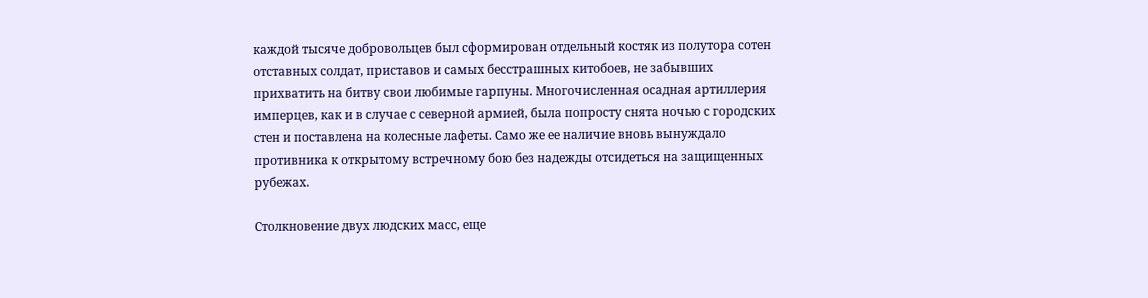каждой тысяче добровольцев был сформирован отдельный костяк из полутора сотен отставных солдат, приставов и самых бесстрашных китобоев, не забывших прихватить на битву свои любимые гарпуны. Многочисленная осадная артиллерия имперцев, как и в случае с северной армией, была попросту снята ночью с городских стен и поставлена на колесные лафеты. Само же ее наличие вновь вынуждало противника к открытому встречному бою без надежды отсидеться на защищенных рубежах.

Столкновение двух людских масс, еще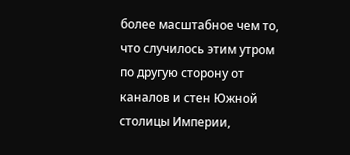более масштабное чем то, что случилось этим утром по другую сторону от каналов и стен Южной столицы Империи,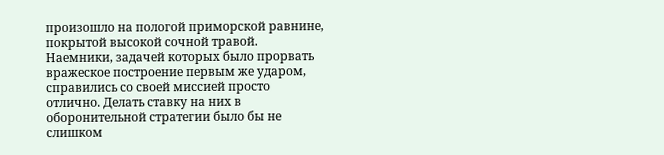произошло на пологой приморской равнине, покрытой высокой сочной травой. Наемники, задачей которых было прорвать вражеское построение первым же ударом, справились со своей миссией просто отлично. Делать ставку на них в оборонительной стратегии было бы не слишком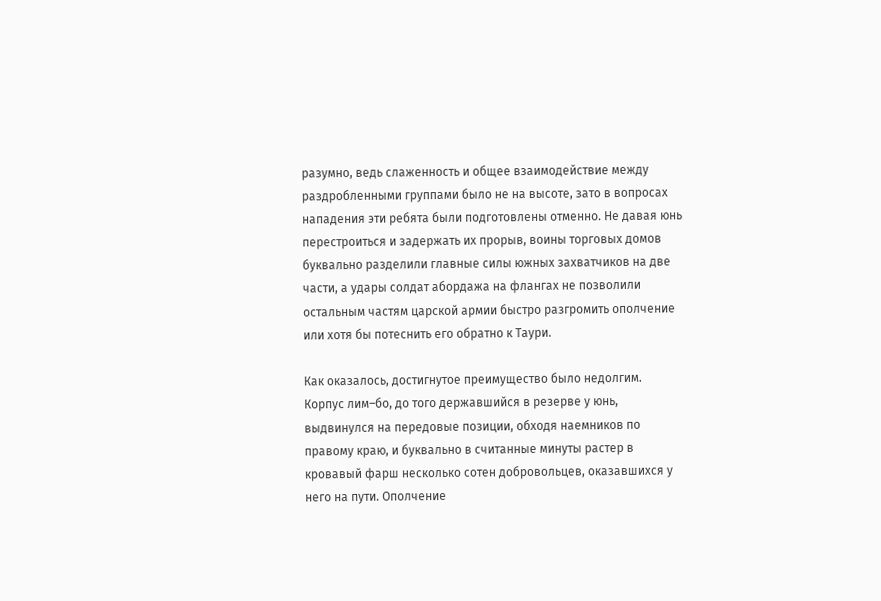разумно, ведь слаженность и общее взаимодействие между раздробленными группами было не на высоте, зато в вопросах нападения эти ребята были подготовлены отменно. Не давая юнь перестроиться и задержать их прорыв, воины торговых домов буквально разделили главные силы южных захватчиков на две части, а удары солдат абордажа на флангах не позволили остальным частям царской армии быстро разгромить ополчение или хотя бы потеснить его обратно к Таури.

Как оказалось, достигнутое преимущество было недолгим. Корпус лим–бо, до того державшийся в резерве у юнь, выдвинулся на передовые позиции, обходя наемников по правому краю, и буквально в считанные минуты растер в кровавый фарш несколько сотен добровольцев, оказавшихся у него на пути. Ополчение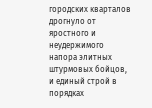городских кварталов дрогнуло от яростного и неудержимого напора элитных штурмовых бойцов, и единый строй в порядках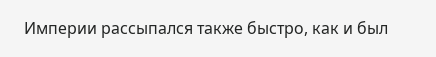Империи рассыпался также быстро, как и был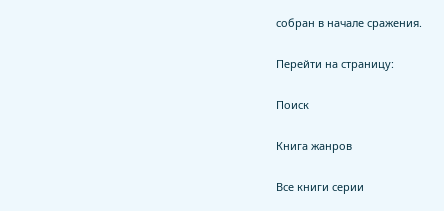собран в начале сражения.

Перейти на страницу:

Поиск

Книга жанров

Все книги серии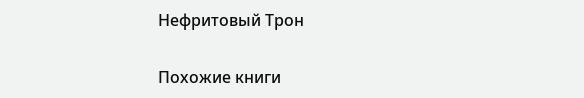Нефритовый Трон

Похожие книги